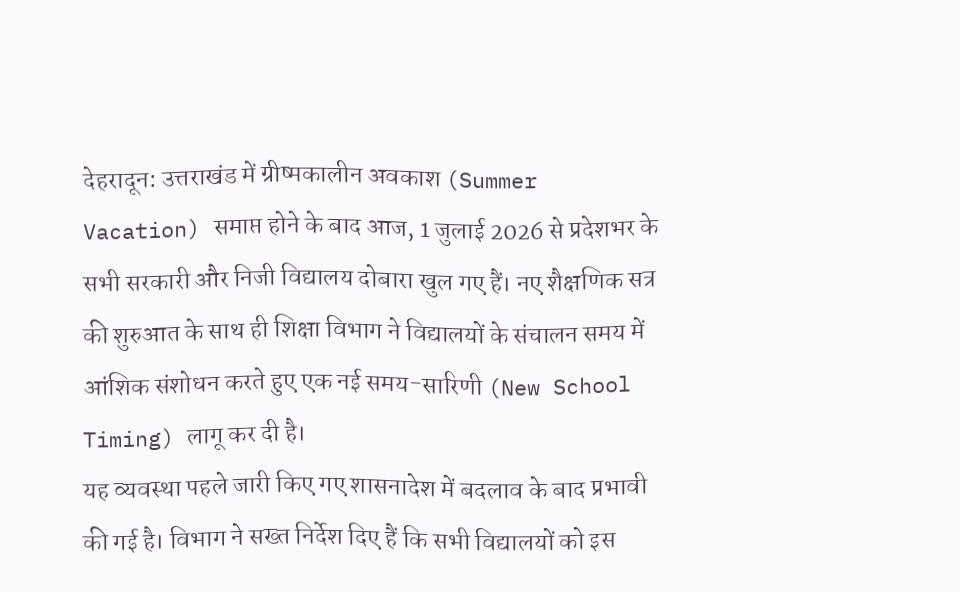देहरादून: उत्तराखंड में ग्रीष्मकालीन अवकाश (Summer Vacation) समाप्त होने के बाद आज, 1 जुलाई 2026 से प्रदेशभर के सभी सरकारी और निजी विद्यालय दोबारा खुल गए हैं। नए शैक्षणिक सत्र की शुरुआत के साथ ही शिक्षा विभाग ने विद्यालयों के संचालन समय में आंशिक संशोधन करते हुए एक नई समय-सारिणी (New School Timing) लागू कर दी है।
यह व्यवस्था पहले जारी किए गए शासनादेश में बदलाव के बाद प्रभावी की गई है। विभाग ने सख्त निर्देश दिए हैं कि सभी विद्यालयों को इस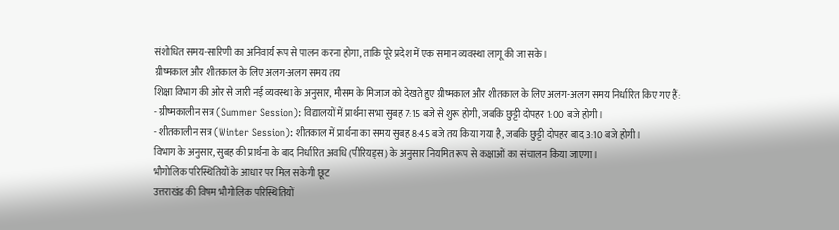संशोधित समय-सारिणी का अनिवार्य रूप से पालन करना होगा, ताकि पूरे प्रदेश में एक समान व्यवस्था लागू की जा सके।
ग्रीष्मकाल और शीतकाल के लिए अलग-अलग समय तय
शिक्षा विभाग की ओर से जारी नई व्यवस्था के अनुसार, मौसम के मिजाज को देखते हुए ग्रीष्मकाल और शीतकाल के लिए अलग-अलग समय निर्धारित किए गए हैं:
- ग्रीष्मकालीन सत्र (Summer Session): विद्यालयों में प्रार्थना सभा सुबह 7:15 बजे से शुरू होगी, जबकि छुट्टी दोपहर 1:00 बजे होगी।
- शीतकालीन सत्र (Winter Session): शीतकाल में प्रार्थना का समय सुबह 8:45 बजे तय किया गया है, जबकि छुट्टी दोपहर बाद 3:10 बजे होगी।
विभाग के अनुसार, सुबह की प्रार्थना के बाद निर्धारित अवधि (पीरियड्स) के अनुसार नियमित रूप से कक्षाओं का संचालन किया जाएगा।
भौगोलिक परिस्थितियों के आधार पर मिल सकेगी छूट
उत्तराखंड की विषम भौगोलिक परिस्थितियों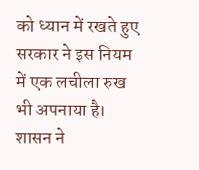को ध्यान में रखते हुए सरकार ने इस नियम में एक लचीला रुख भी अपनाया है। शासन ने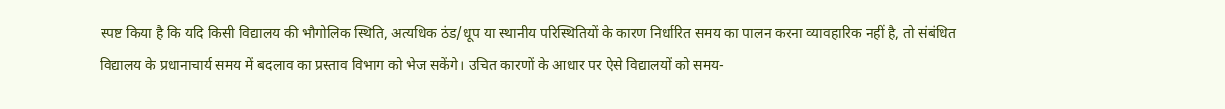स्पष्ट किया है कि यदि किसी विद्यालय की भौगोलिक स्थिति, अत्यधिक ठंड/धूप या स्थानीय परिस्थितियों के कारण निर्धारित समय का पालन करना व्यावहारिक नहीं है, तो संबंधित विद्यालय के प्रधानाचार्य समय में बदलाव का प्रस्ताव विभाग को भेज सकेंगे। उचित कारणों के आधार पर ऐसे विद्यालयों को समय-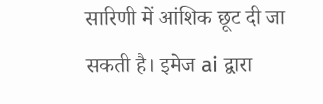सारिणी में आंशिक छूट दी जा सकती है। इमेज ai द्वारा